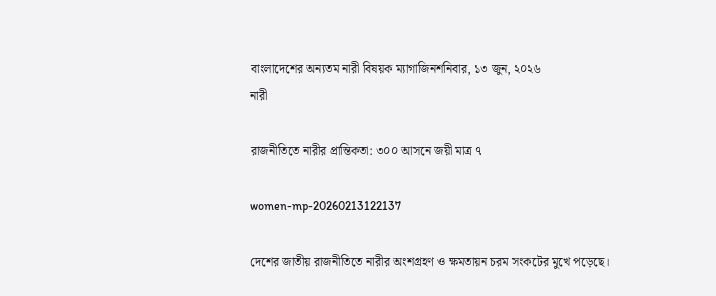বাংলাদেশের অন্যতম নারী বিষয়ক ম্যাগাজিনশনিবার, ১৩ জুন, ২০২৬
নারী

রাজনীতিতে নারীর প্রান্তিকতা: ৩০০ আসনে জয়ী মাত্র ৭

women-mp-20260213122137

দেশের জাতীয় রাজনীতিতে নারীর অংশগ্রহণ ও ক্ষমতায়ন চরম সংকটের মুখে পড়েছে।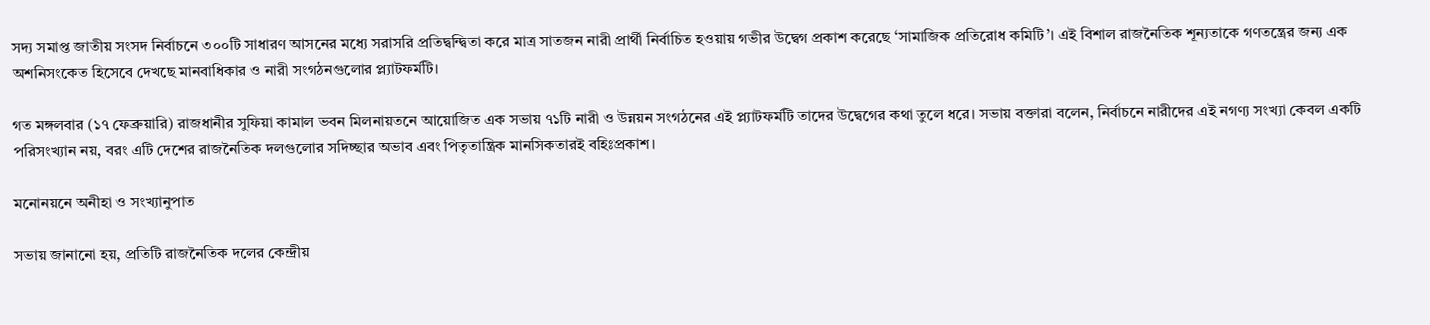সদ্য সমাপ্ত জাতীয় সংসদ নির্বাচনে ৩০০টি সাধারণ আসনের মধ্যে সরাসরি প্রতিদ্বন্দ্বিতা করে মাত্র সাতজন নারী প্রার্থী নির্বাচিত হওয়ায় গভীর উদ্বেগ প্রকাশ করেছে ‘সামাজিক প্রতিরোধ কমিটি’। এই বিশাল রাজনৈতিক শূন্যতাকে গণতন্ত্রের জন্য এক অশনিসংকেত হিসেবে দেখছে মানবাধিকার ও নারী সংগঠনগুলোর প্ল্যাটফর্মটি।

গত মঙ্গলবার (১৭ ফেব্রুয়ারি) রাজধানীর সুফিয়া কামাল ভবন মিলনায়তনে আয়োজিত এক সভায় ৭১টি নারী ও উন্নয়ন সংগঠনের এই প্ল্যাটফর্মটি তাদের উদ্বেগের কথা তুলে ধরে। সভায় বক্তারা বলেন, নির্বাচনে নারীদের এই নগণ্য সংখ্যা কেবল একটি পরিসংখ্যান নয়, বরং এটি দেশের রাজনৈতিক দলগুলোর সদিচ্ছার অভাব এবং পিতৃতান্ত্রিক মানসিকতারই বহিঃপ্রকাশ।

মনোনয়নে অনীহা ও সংখ্যানুপাত

সভায় জানানো হয়, প্রতিটি রাজনৈতিক দলের কেন্দ্রীয়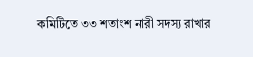কমিটিতে ৩৩ শতাংশ নারী সদস্য রাখার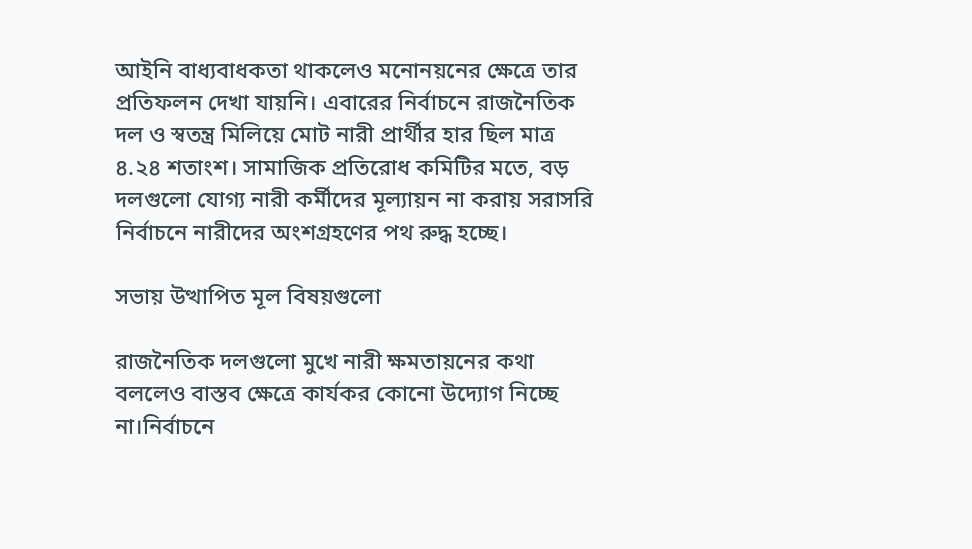আইনি বাধ্যবাধকতা থাকলেও মনোনয়নের ক্ষেত্রে তার প্রতিফলন দেখা যায়নি। এবারের নির্বাচনে রাজনৈতিক দল ও স্বতন্ত্র মিলিয়ে মোট নারী প্রার্থীর হার ছিল মাত্র ৪.২৪ শতাংশ। সামাজিক প্রতিরোধ কমিটির মতে, বড় দলগুলো যোগ্য নারী কর্মীদের মূল্যায়ন না করায় সরাসরি নির্বাচনে নারীদের অংশগ্রহণের পথ রুদ্ধ হচ্ছে।

সভায় উত্থাপিত মূল বিষয়গুলো

রাজনৈতিক দলগুলো মুখে নারী ক্ষমতায়নের কথা বললেও বাস্তব ক্ষেত্রে কার্যকর কোনো উদ্যোগ নিচ্ছে না।নির্বাচনে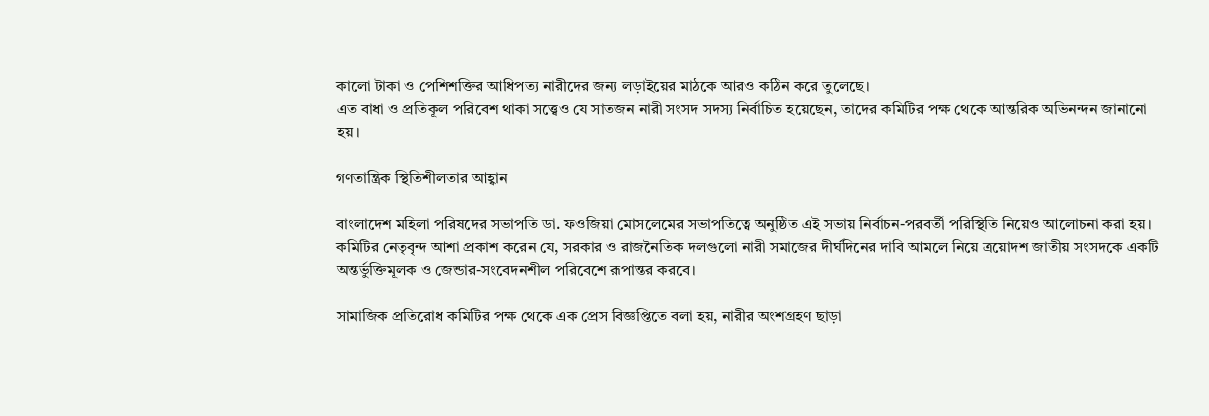কালো টাকা ও পেশিশক্তির আধিপত্য নারীদের জন্য লড়াইয়ের মাঠকে আরও কঠিন করে তুলেছে।
এত বাধা ও প্রতিকূল পরিবেশ থাকা সত্ত্বেও যে সাতজন নারী সংসদ সদস্য নির্বাচিত হয়েছেন, তাদের কমিটির পক্ষ থেকে আন্তরিক অভিনন্দন জানানো হয়।

গণতান্ত্রিক স্থিতিশীলতার আহ্বান

বাংলাদেশ মহিলা পরিষদের সভাপতি ডা. ফওজিয়া মোসলেমের সভাপতিত্বে অনুষ্ঠিত এই সভায় নির্বাচন-পরবর্তী পরিস্থিতি নিয়েও আলোচনা করা হয়। কমিটির নেতৃবৃন্দ আশা প্রকাশ করেন যে, সরকার ও রাজনৈতিক দলগুলো নারী সমাজের দীর্ঘদিনের দাবি আমলে নিয়ে ত্রয়োদশ জাতীয় সংসদকে একটি অন্তর্ভুক্তিমূলক ও জেন্ডার-সংবেদনশীল পরিবেশে রূপান্তর করবে।

সামাজিক প্রতিরোধ কমিটির পক্ষ থেকে এক প্রেস বিজ্ঞপ্তিতে বলা হয়, নারীর অংশগ্রহণ ছাড়া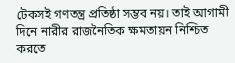টেকসই গণতন্ত্র প্রতিষ্ঠা সম্ভব নয়। তাই আগামী দিনে নারীর রাজনৈতিক ক্ষমতায়ন নিশ্চিত করতে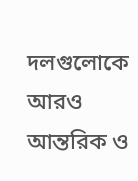দলগুলোকে আরও আন্তরিক ও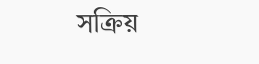সক্রিয়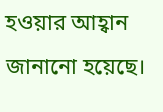হওয়ার আহ্বান জানানো হয়েছে।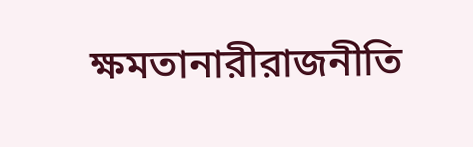ক্ষমতানারীরাজনীতি